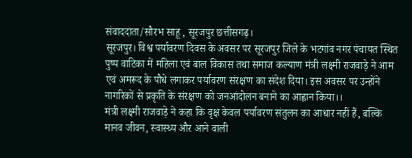संवाददाता/सौरभ साहू , सूरजपुर छत्तीसगढ़।
सूरजपुर। विश्व पर्यावरण दिवस के अवसर पर सूरजपुर जिले के भटगांव नगर पंचायत स्थित पुष्प वाटिका में महिला एवं बाल विकास तथा समाज कल्याण मंत्री लक्ष्मी राजवाड़े ने आम एवं अमरूद के पौधे लगाकर पर्यावरण संरक्षण का संदेश दिया। इस अवसर पर उन्होंने नागरिकों से प्रकृति के संरक्षण को जनआंदोलन बनाने का आह्वान किया।।
मंत्री लक्ष्मी राजवाड़े ने कहा कि वृक्ष केवल पर्यावरण संतुलन का आधार नहीं हैं, बल्कि मानव जीवन, स्वास्थ्य और आने वाली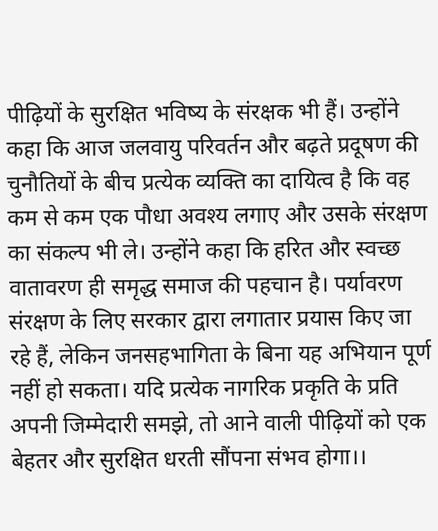पीढ़ियों के सुरक्षित भविष्य के संरक्षक भी हैं। उन्होंने कहा कि आज जलवायु परिवर्तन और बढ़ते प्रदूषण की चुनौतियों के बीच प्रत्येक व्यक्ति का दायित्व है कि वह कम से कम एक पौधा अवश्य लगाए और उसके संरक्षण का संकल्प भी ले। उन्होंने कहा कि हरित और स्वच्छ वातावरण ही समृद्ध समाज की पहचान है। पर्यावरण संरक्षण के लिए सरकार द्वारा लगातार प्रयास किए जा रहे हैं, लेकिन जनसहभागिता के बिना यह अभियान पूर्ण नहीं हो सकता। यदि प्रत्येक नागरिक प्रकृति के प्रति अपनी जिम्मेदारी समझे, तो आने वाली पीढ़ियों को एक बेहतर और सुरक्षित धरती सौंपना संभव होगा।।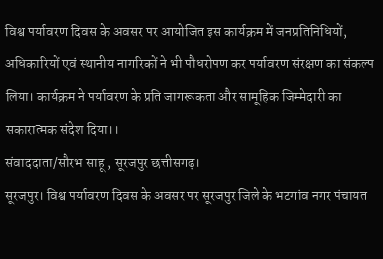विश्व पर्यावरण दिवस के अवसर पर आयोजित इस कार्यक्रम में जनप्रतिनिधियों, अधिकारियों एवं स्थानीय नागरिकों ने भी पौधरोपण कर पर्यावरण संरक्षण का संकल्प लिया। कार्यक्रम ने पर्यावरण के प्रति जागरूकता और सामूहिक जिम्मेदारी का सकारात्मक संदेश दिया।।
संवाददाता/सौरभ साहू , सूरजपुर छत्तीसगढ़।
सूरजपुर। विश्व पर्यावरण दिवस के अवसर पर सूरजपुर जिले के भटगांव नगर पंचायत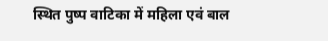स्थित पुष्प वाटिका में महिला एवं बाल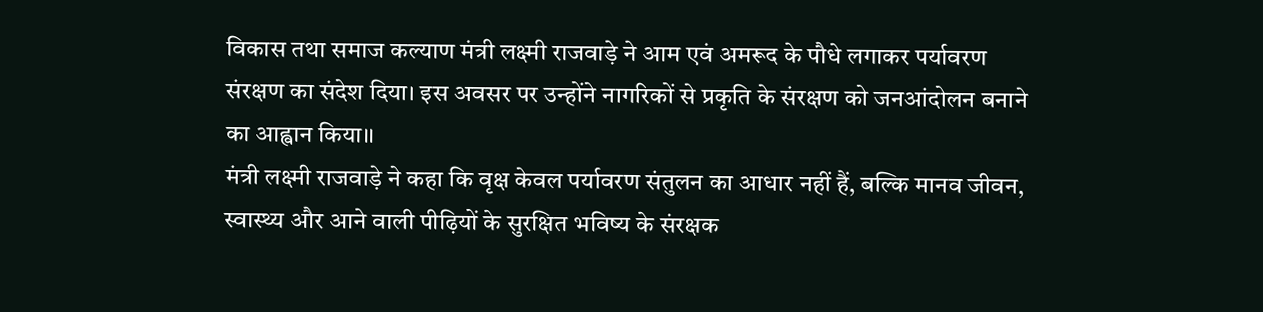विकास तथा समाज कल्याण मंत्री लक्ष्मी राजवाड़े ने आम एवं अमरूद के पौधे लगाकर पर्यावरण संरक्षण का संदेश दिया। इस अवसर पर उन्होंने नागरिकों से प्रकृति के संरक्षण को जनआंदोलन बनाने का आह्वान किया।।
मंत्री लक्ष्मी राजवाड़े ने कहा कि वृक्ष केवल पर्यावरण संतुलन का आधार नहीं हैं, बल्कि मानव जीवन, स्वास्थ्य और आने वाली पीढ़ियों के सुरक्षित भविष्य के संरक्षक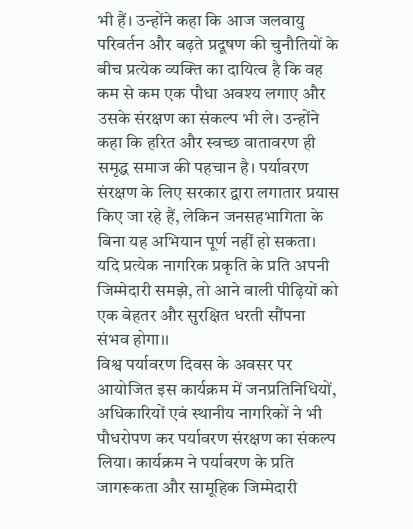भी हैं। उन्होंने कहा कि आज जलवायु परिवर्तन और बढ़ते प्रदूषण की चुनौतियों के बीच प्रत्येक व्यक्ति का दायित्व है कि वह कम से कम एक पौधा अवश्य लगाए और उसके संरक्षण का संकल्प भी ले। उन्होंने कहा कि हरित और स्वच्छ वातावरण ही समृद्ध समाज की पहचान है। पर्यावरण संरक्षण के लिए सरकार द्वारा लगातार प्रयास किए जा रहे हैं, लेकिन जनसहभागिता के बिना यह अभियान पूर्ण नहीं हो सकता। यदि प्रत्येक नागरिक प्रकृति के प्रति अपनी जिम्मेदारी समझे, तो आने वाली पीढ़ियों को एक बेहतर और सुरक्षित धरती सौंपना संभव होगा।।
विश्व पर्यावरण दिवस के अवसर पर आयोजित इस कार्यक्रम में जनप्रतिनिधियों, अधिकारियों एवं स्थानीय नागरिकों ने भी पौधरोपण कर पर्यावरण संरक्षण का संकल्प लिया। कार्यक्रम ने पर्यावरण के प्रति जागरूकता और सामूहिक जिम्मेदारी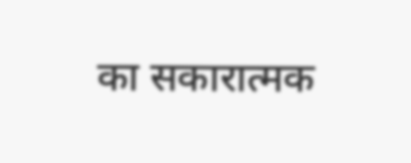का सकारात्मक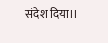संदेश दिया।।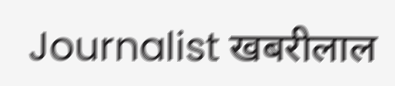Journalist खबरीलाल